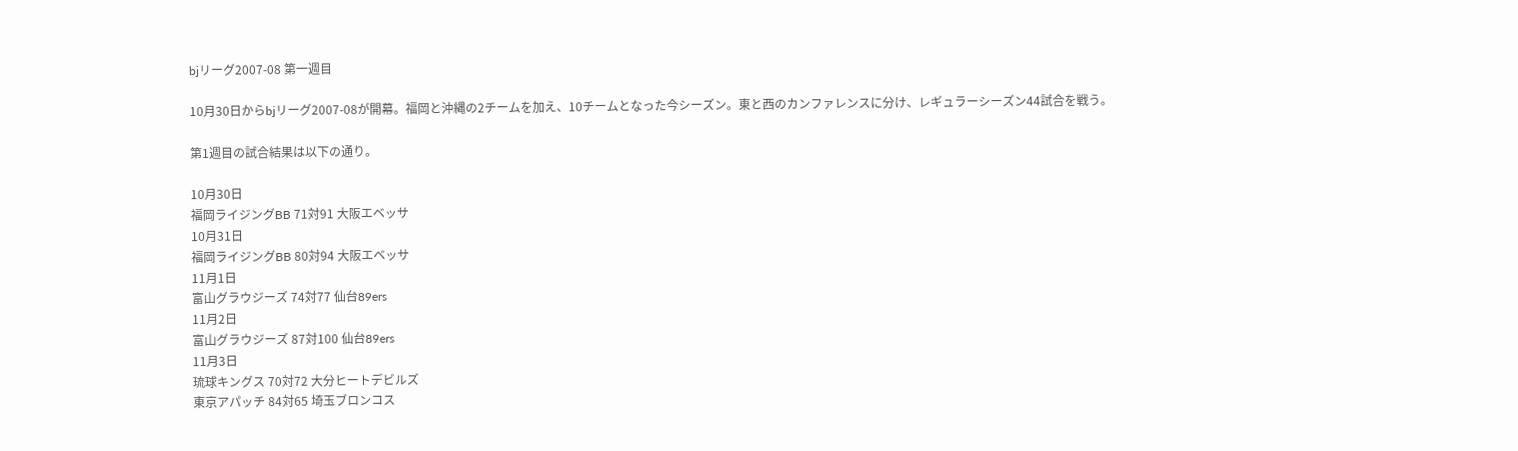bjリーグ2007-08 第一週目

10月30日からbjリーグ2007-08が開幕。福岡と沖縄の2チームを加え、10チームとなった今シーズン。東と西のカンファレンスに分け、レギュラーシーズン44試合を戦う。

第1週目の試合結果は以下の通り。

10月30日
福岡ライジングBB 71対91 大阪エベッサ
10月31日
福岡ライジングBB 80対94 大阪エベッサ
11月1日
富山グラウジーズ 74対77 仙台89ers
11月2日
富山グラウジーズ 87対100 仙台89ers
11月3日
琉球キングス 70対72 大分ヒートデビルズ
東京アパッチ 84対65 埼玉ブロンコス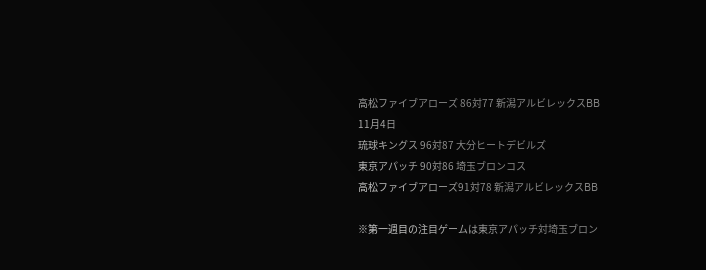高松ファイブアローズ 86対77 新潟アルビレックスBB
11月4日
琉球キングス 96対87 大分ヒートデビルズ
東京アパッチ 90対86 埼玉ブロンコス
高松ファイブアローズ91対78 新潟アルビレックスBB

※第一週目の注目ゲームは東京アパッチ対埼玉ブロン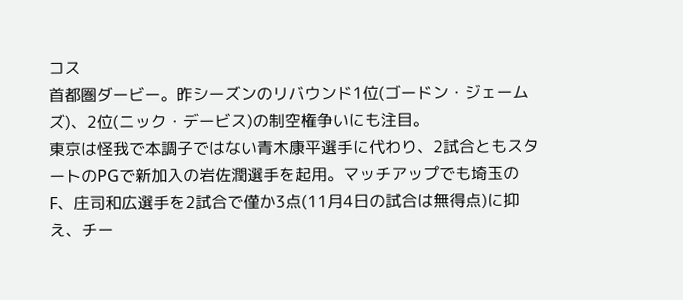コス
首都圏ダービー。昨シーズンのリバウンド1位(ゴードン・ジェームズ)、2位(ニック・デービス)の制空権争いにも注目。
東京は怪我で本調子ではない青木康平選手に代わり、2試合ともスタートのPGで新加入の岩佐潤選手を起用。マッチアップでも埼玉のF、庄司和広選手を2試合で僅か3点(11月4日の試合は無得点)に抑え、チー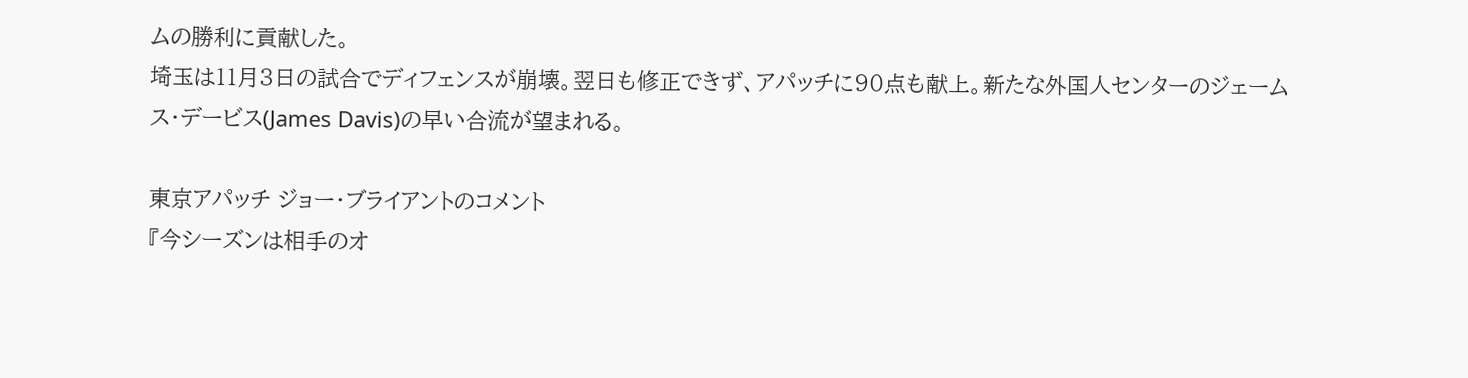ムの勝利に貢献した。
埼玉は11月3日の試合でディフェンスが崩壊。翌日も修正できず、アパッチに90点も献上。新たな外国人センターのジェームス・デービス(James Davis)の早い合流が望まれる。

東京アパッチ ジョー・ブライアントのコメント
『今シーズンは相手のオ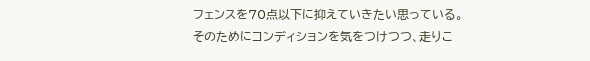フェンスを70点以下に抑えていきたい思っている。そのためにコンディションを気をつけつつ、走りこ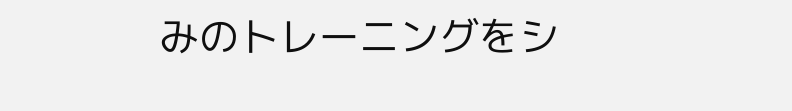みのトレーニングをシ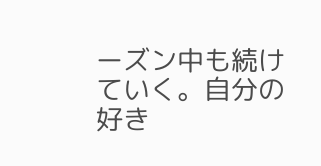ーズン中も続けていく。自分の好き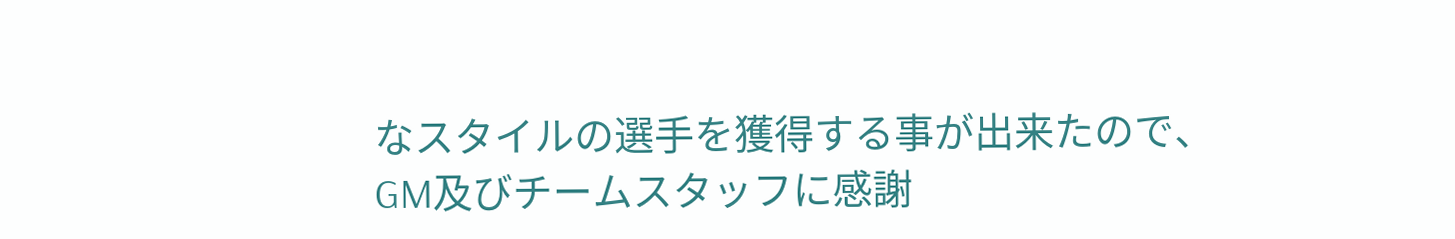なスタイルの選手を獲得する事が出来たので、GM及びチームスタッフに感謝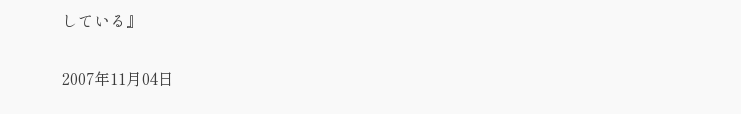している』

2007年11月04日